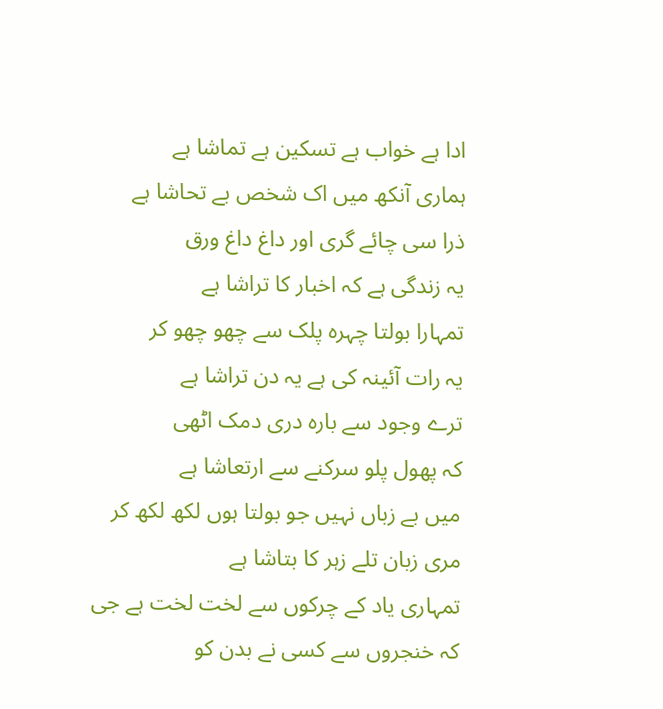ادا ہے خواب ہے تسکین ہے تماشا ہے
ہماری آنکھ میں اک شخص بے تحاشا ہے
ذرا سی چائے گری اور داغ داغ ورق
یہ زندگی ہے کہ اخبار کا تراشا ہے
تمہارا بولتا چہرہ پلک سے چھو چھو کر
یہ رات آئینہ کی ہے یہ دن تراشا ہے
ترے وجود سے بارہ دری دمک اٹھی
کہ پھول پلو سرکنے سے ارتعاشا ہے
میں بے زباں نہیں جو بولتا ہوں لکھ لکھ کر
مری زبان تلے زہر کا بتاشا ہے
تمہاری یاد کے چرکوں سے لخت لخت ہے جی
کہ خنجروں سے کسی نے بدن کو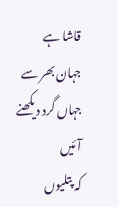قاشا ہے
جہان بھر سے جہاں گرد دیکھنے آئیں
کہ پتلیوں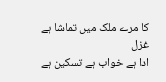کا مرے ملک میں تماشا ہے
غزل
ادا ہے خواب ہے تسکین ہے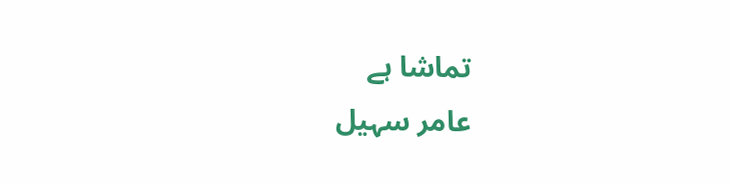تماشا ہے
عامر سہیل